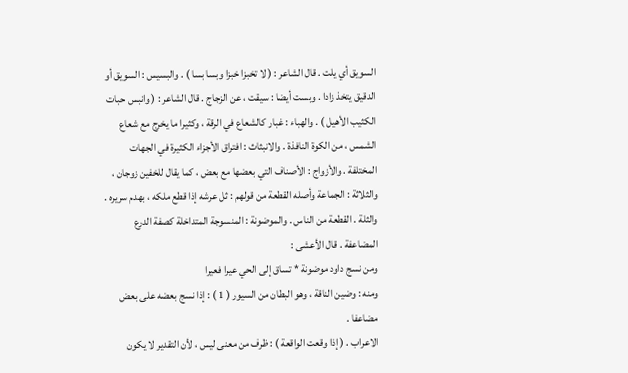السويق أي يلت . قال الشاعر : ( لا تخبزا خبزا وبسا بسا ) . والبسيس : السويق أو
الدقيق يتخذ زادا . وبست أيضا : سيقت ، عن الزجاج . قال الشاعر : ( وانبس حبات
الكثيب الأهيل ) . والهباء : غبار كالشعاع في الرقة ، وكثيرا ما يخرج مع شعاع
الشمس ، من الكوة النافذة . والانبثاث : افتراق الأجزاء الكثيرة في الجهات
المختلفة . والأزواج : الأصناف التي بعضها مع بعض ، كما يقال للخفين زوجان ،
والثلاثة : الجماعة وأصله القطعة من قولهم : ثل عرشه إذا قطع ملكه ، بهدم سريره .
والثلة . القطعة من الناس . والموضونة : المنسوجة المتداخلة كصفة الدرع
المضاعفة . قال الأعشى :
ومن نسج داود موضونة * تساق إلى الحي عيرا فعيرا
ومنه : وضين الناقة ، وهو البطان من السيور ( 1 ) : إذا نسج بعضه على بعض
مضاعفا .
الاعراب . ( إذا وقعت الواقعة ) : ظرف من معنى ليس ، لأن التقدير لا يكون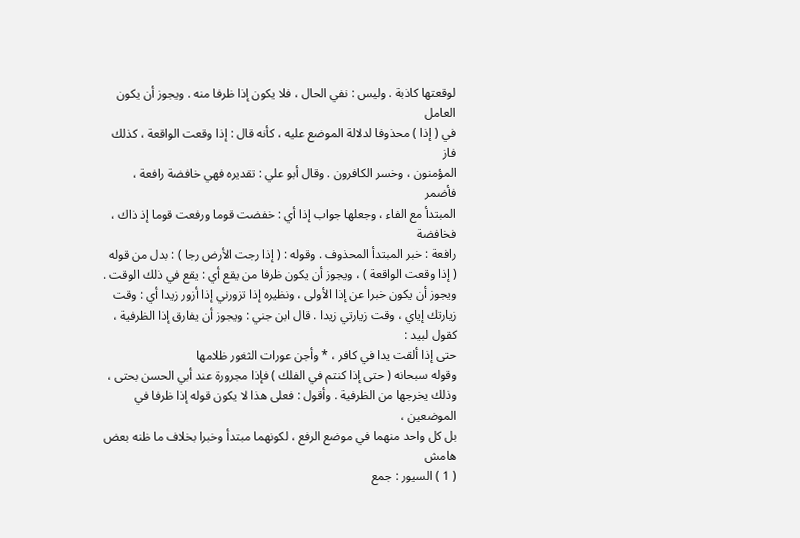لوقعتها كاذبة . وليس : نفي الحال ، فلا يكون إذا ظرفا منه . ويجوز أن يكون العامل
في ( إذا ) محذوفا لدلالة الموضع عليه ، كأنه قال : إذا وقعت الواقعة ، كذلك فاز
المؤمنون ، وخسر الكافرون . وقال أبو علي : تقديره فهي خافضة رافعة ، فأضمر
المبتدأ مع الفاء ، وجعلها جواب إذا أي : خفضت قوما ورفعت قوما إذ ذاك ، فخافضة
رافعة : خبر المبتدأ المحذوف . وقوله : ( إذا رجت الأرض رجا ) : بدل من قوله
( إذا وقعت الواقعة ) ، ويجوز أن يكون ظرفا من يقع أي : يقع في ذلك الوقت .
ويجوز أن يكون خبرا عن إذا الأولى ، ونظيره إذا تزورني إذا أزور زيدا أي : وقت
زيارتك إياي ، وقت زيارتي زيدا . قال ابن جني : ويجوز أن يفارق إذا الظرفية ،
كقول لبيد :
حتى إذا ألقت يدا في كافر ، * وأجن عورات الثغور ظلامها
وقوله سبحانه ( حتى إذا كنتم في الفلك ) فإذا مجرورة عند أبي الحسن بحتى ،
وذلك يخرجها من الظرفية . وأقول : فعلى هذا لا يكون قوله إذا ظرفا في الموضعين ،
بل كل واحد منهما في موضع الرفع ، لكونهما مبتدأ وخبرا بخلاف ما ظنه بعض
هامش
( 1 ) السيور : جمع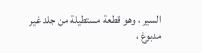السير ، وهو قطعة مستطيلة من جلد غير مدبوغ ،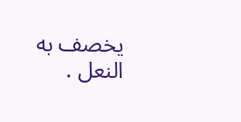يخصف به النعل .